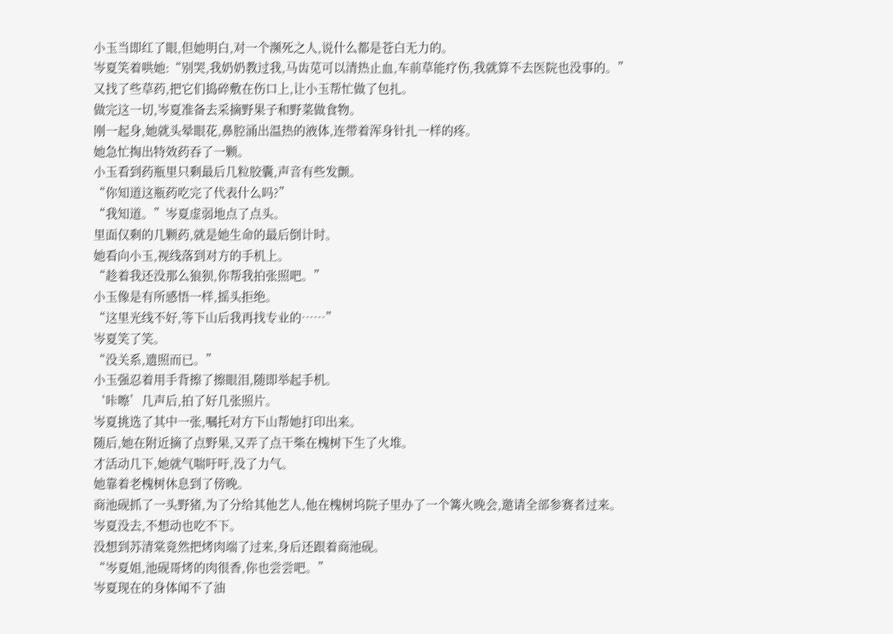小玉当即红了眼,但她明白,对一个濒死之人,说什么都是苍白无力的。
岑夏笑着哄她:“别哭,我奶奶教过我,马齿苋可以清热止血,车前草能疗伤,我就算不去医院也没事的。”
又找了些草药,把它们捣碎敷在伤口上,让小玉帮忙做了包扎。
做完这一切,岑夏准备去采摘野果子和野菜做食物。
刚一起身,她就头晕眼花,鼻腔涌出温热的液体,连带着浑身针扎一样的疼。
她急忙掏出特效药吞了一颗。
小玉看到药瓶里只剩最后几粒胶囊,声音有些发颤。
“你知道这瓶药吃完了代表什么吗?”
“我知道。”岑夏虚弱地点了点头。
里面仅剩的几颗药,就是她生命的最后倒计时。
她看向小玉,视线落到对方的手机上。
“趁着我还没那么狼狈,你帮我拍张照吧。”
小玉像是有所感悟一样,摇头拒绝。
“这里光线不好,等下山后我再找专业的……”
岑夏笑了笑。
“没关系,遗照而已。”
小玉强忍着用手背擦了擦眼泪,随即举起手机。
‘咔嚓’几声后,拍了好几张照片。
岑夏挑选了其中一张,嘱托对方下山帮她打印出来。
随后,她在附近摘了点野果,又弄了点干柴在槐树下生了火堆。
才活动几下,她就气喘吁吁,没了力气。
她靠着老槐树休息到了傍晚。
商池砚抓了一头野猪,为了分给其他艺人,他在槐树坞院子里办了一个篝火晚会,邀请全部参赛者过来。
岑夏没去,不想动也吃不下。
没想到苏清棠竟然把烤肉端了过来,身后还跟着商池砚。
“岑夏姐,池砚哥烤的肉很香,你也尝尝吧。”
岑夏现在的身体闻不了油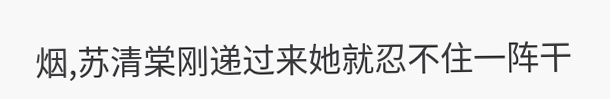烟,苏清棠刚递过来她就忍不住一阵干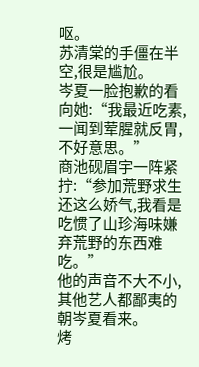呕。
苏清棠的手僵在半空,很是尴尬。
岑夏一脸抱歉的看向她:“我最近吃素,一闻到荤腥就反胃,不好意思。”
商池砚眉宇一阵紧拧:“参加荒野求生还这么娇气,我看是吃惯了山珍海味嫌弃荒野的东西难吃。”
他的声音不大不小,其他艺人都鄙夷的朝岑夏看来。
烤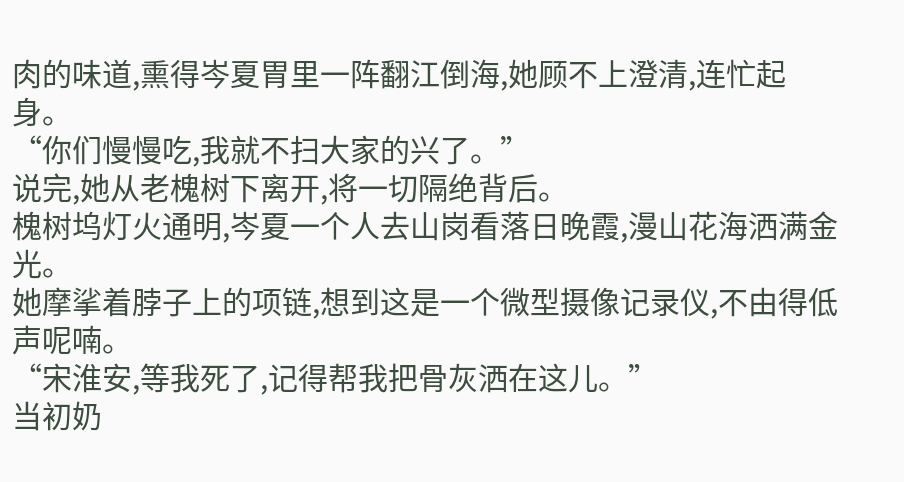肉的味道,熏得岑夏胃里一阵翻江倒海,她顾不上澄清,连忙起身。
“你们慢慢吃,我就不扫大家的兴了。”
说完,她从老槐树下离开,将一切隔绝背后。
槐树坞灯火通明,岑夏一个人去山岗看落日晚霞,漫山花海洒满金光。
她摩挲着脖子上的项链,想到这是一个微型摄像记录仪,不由得低声呢喃。
“宋淮安,等我死了,记得帮我把骨灰洒在这儿。”
当初奶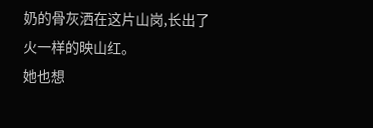奶的骨灰洒在这片山岗,长出了火一样的映山红。
她也想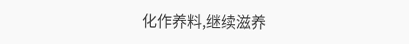化作养料,继续滋养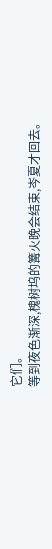它们。
等到夜色渐深,槐树坞的篝火晚会结束,岑夏才回去。